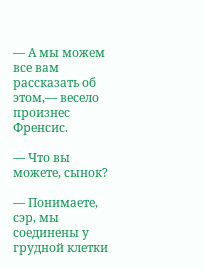— А мы можем все вам рассказать об этом,— весело произнес Френсис.

— Что вы можете, сынок?

— Понимаете, сэр, мы соединены у грудной клетки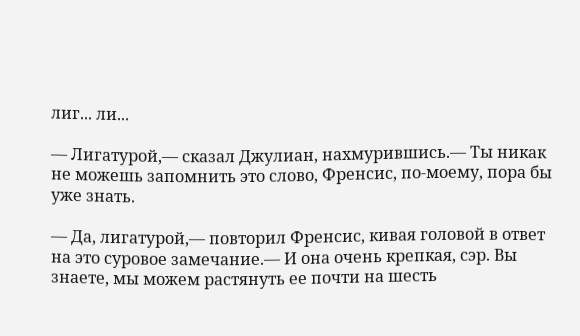лиг... ли...

— Лигатурой,— сказал Джулиан, нахмурившись.— Ты никак не можешь запомнить это слово, Френсис, по-моему, пора бы уже знать.

— Да, лигатурой,— повторил Френсис, кивая головой в ответ на это суровое замечание.— И она очень крепкая, сэр. Вы знаете, мы можем растянуть ее почти на шесть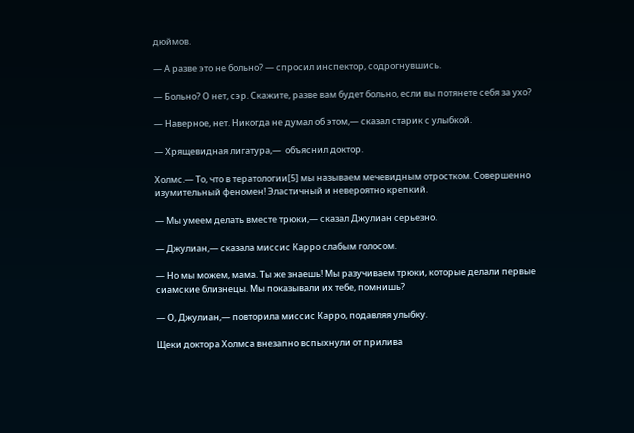дюймов.

— А разве это не больно? — спросил инспектор, содрогнувшись.

— Больно? О нет, сэр. Скажите, разве вам будет больно, если вы потянете себя за ухо?

— Наверное, нет. Никогда не думал об этом,— сказал старик с улыбкой.

— Хрящевидная лигатура,—  объяснил доктор.

Холмс.— То, что в тератологии[5] мы называем мечевидным отростком. Совершенно изумительный феномен! Эластичный и невероятно крепкий.

— Мы умеем делать вместе трюки,— сказал Джулиан серьезно.

— Джулиан,— сказала миссис Карро слабым голосом.

— Но мы можем, мама. Ты же знаешь! Мы разучиваем трюки, которые делали первые сиамские близнецы. Мы показывали их тебе, помнишь?

— О, Джулиан,— повторила миссис Карро, подавляя улыбку.

Щеки доктора Холмса внезапно вспыхнули от прилива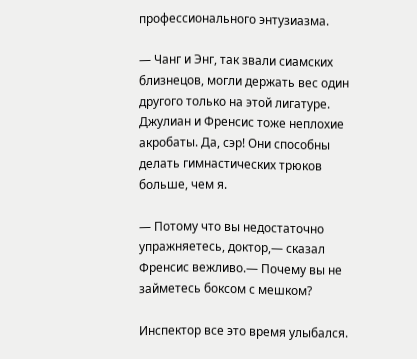профессионального энтузиазма.

— Чанг и Энг, так звали сиамских близнецов, могли держать вес один другого только на этой лигатуре. Джулиан и Френсис тоже неплохие акробаты. Да, сэр! Они способны делать гимнастических трюков больше, чем я.

— Потому что вы недостаточно упражняетесь, доктор,— сказал Френсис вежливо.— Почему вы не займетесь боксом с мешком?

Инспектор все это время улыбался.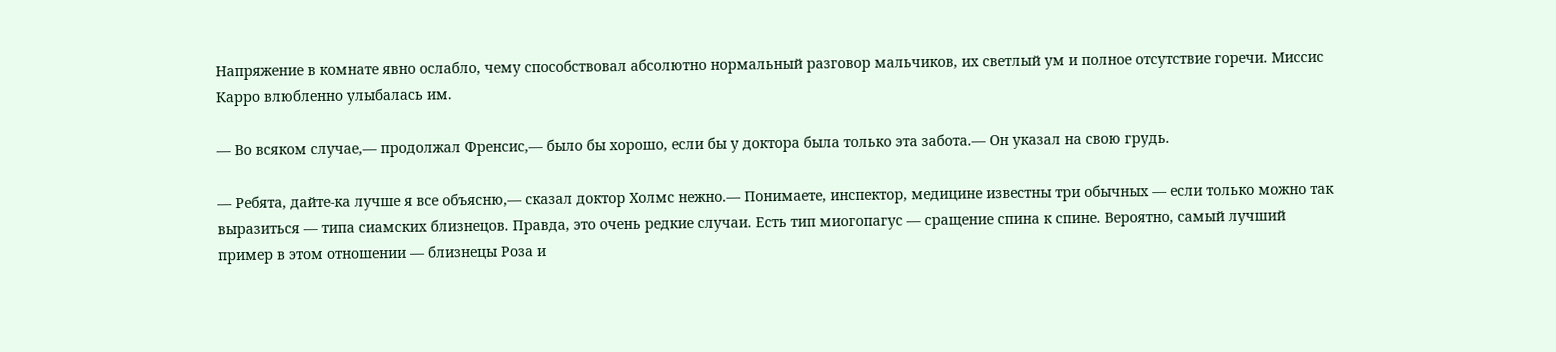Напряжение в комнате явно ослабло, чему способствовал абсолютно нормальный разговор мальчиков, их светлый ум и полное отсутствие горечи. Миссис Карро влюбленно улыбалась им.

— Во всяком случае,— продолжал Френсис,— было бы хорошо, если бы у доктора была только эта забота.— Он указал на свою грудь.

— Ребята, дайте-ка лучше я все объясню,— сказал доктор Холмс нежно.— Понимаете, инспектор, медицине известны три обычных — если только можно так выразиться — типа сиамских близнецов. Правда, это очень редкие случаи. Есть тип миогопагус — сращение спина к спине. Вероятно, самый лучший пример в этом отношении — близнецы Роза и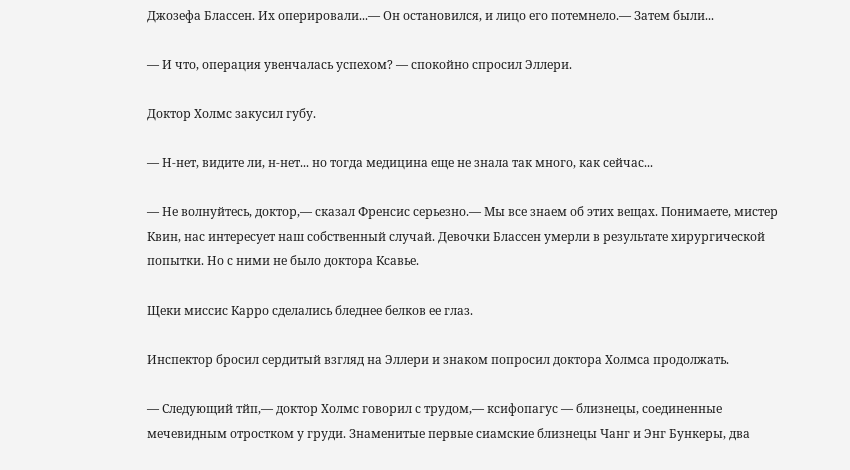Джозефа Блассен. Их оперировали...— Он остановился, и лицо его потемнело.— Затем были...

— И что, операция увенчалась успехом? — спокойно спросил Эллери.

Доктор Холмс закусил губу.

— Н-нет, видите ли, н-нет... но тогда медицина еще не знала так много, как сейчас...

— Не волнуйтесь, доктор,— сказал Френсис серьезно.— Мы все знаем об этих вещах. Понимаете, мистер Квин, нас интересует наш собственный случай. Девочки Блассен умерли в результате хирургической попытки. Но с ними не было доктора Ксавье.

Щеки миссис Карро сделались бледнее белков ее глаз.

Инспектор бросил сердитый взгляд на Эллери и знаком попросил доктора Холмса продолжать.

— Следующий тйп,— доктор Холмс говорил с трудом,— ксифопагус — близнецы, соединенные мечевидным отростком у груди. Знаменитые первые сиамские близнецы Чанг и Энг Бункеры, два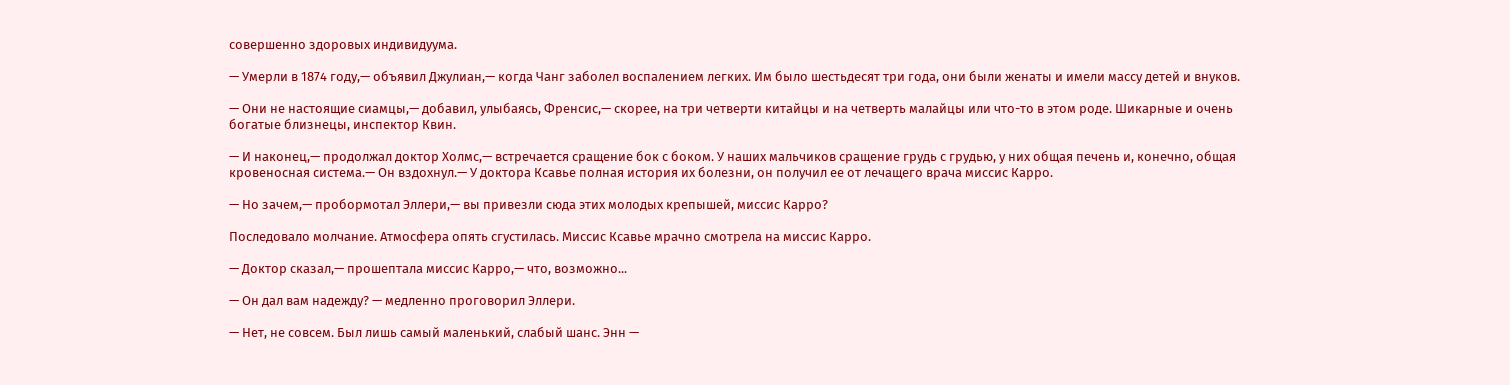совершенно здоровых индивидуума.

— Умерли в 1874 году,— объявил Джулиан,— когда Чанг заболел воспалением легких. Им было шестьдесят три года, они были женаты и имели массу детей и внуков.

— Они не настоящие сиамцы,— добавил, улыбаясь, Френсис,— скорее, на три четверти китайцы и на четверть малайцы или что-то в этом роде. Шикарные и очень богатые близнецы, инспектор Квин.

— И наконец,— продолжал доктор Холмс,— встречается сращение бок с боком. У наших мальчиков сращение грудь с грудью, у них общая печень и, конечно, общая кровеносная система.— Он вздохнул.— У доктора Ксавье полная история их болезни, он получил ее от лечащего врача миссис Карро.

— Но зачем,— пробормотал Эллери,— вы привезли сюда этих молодых крепышей, миссис Карро?

Последовало молчание. Атмосфера опять сгустилась. Миссис Ксавье мрачно смотрела на миссис Карро.

— Доктор сказал,— прошептала миссис Карро,— что, возможно...

— Он дал вам надежду? — медленно проговорил Эллери.

— Нет, не совсем. Был лишь самый маленький, слабый шанс. Энн —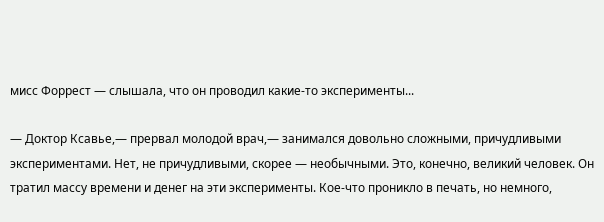мисс Форрест — слышала, что он проводил какие-то эксперименты...

— Доктор Ксавье,— прервал молодой врач,— занимался довольно сложными, причудливыми экспериментами. Нет, не причудливыми, скорее — необычными. Это, конечно, великий человек. Он тратил массу времени и денег на эти эксперименты. Кое-что проникло в печать, но немного,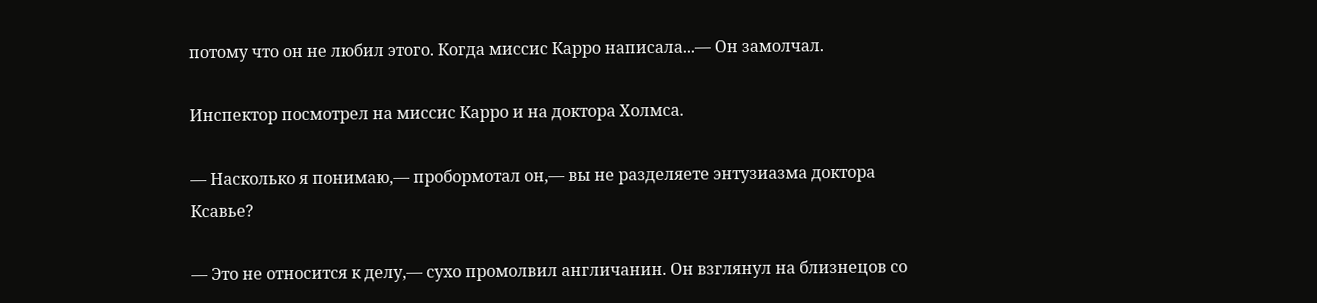потому что он не любил этого. Когда миссис Карро написала...— Он замолчал.

Инспектор посмотрел на миссис Карро и на доктора Холмса.

— Насколько я понимаю,— пробормотал он,— вы не разделяете энтузиазма доктора Ксавье?

— Это не относится к делу,— сухо промолвил англичанин. Он взглянул на близнецов со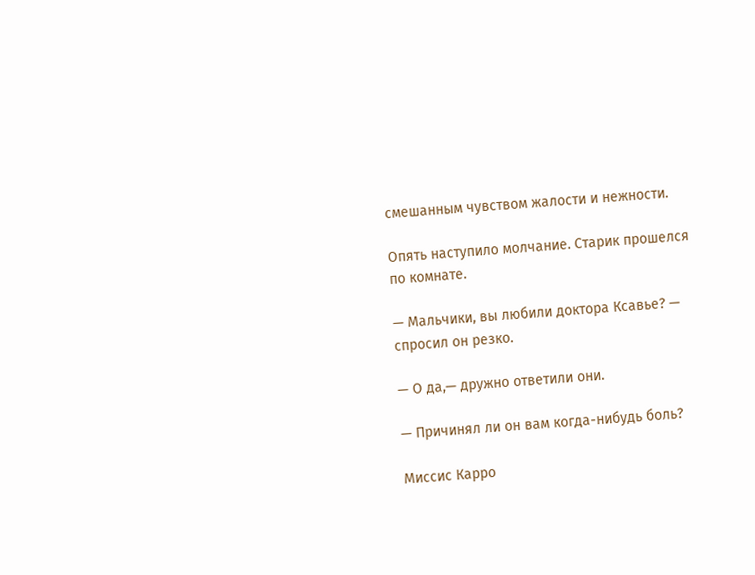смешанным чувством жалости и нежности.

Опять наступило молчание. Старик прошелся по комнате.

— Мальчики, вы любили доктора Ксавье? — спросил он резко.

— О да,— дружно ответили они.

— Причинял ли он вам когда-нибудь боль?

Миссис Карро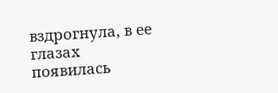вздрогнула, в ее глазах появилась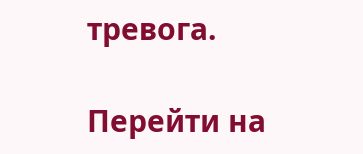тревога.

Перейти на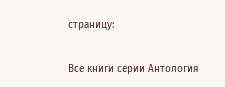страницу:

Все книги серии Антология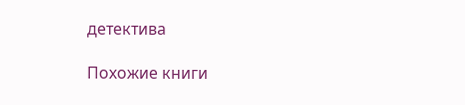детектива

Похожие книги